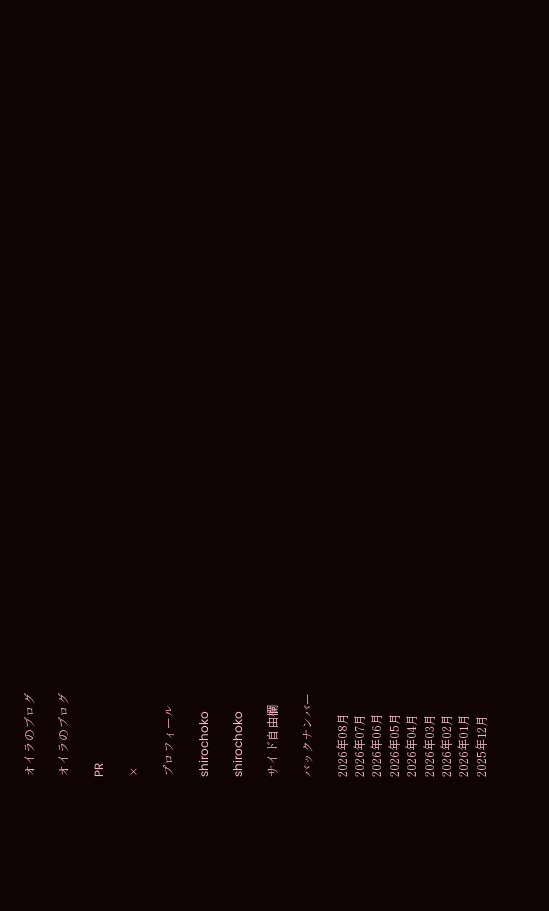オイラのブログ

オイラのブログ

PR

×

プロフィール

shirochoko

shirochoko

サイド自由欄

バックナンバー

2026年08月
2026年07月
2026年06月
2026年05月
2026年04月
2026年03月
2026年02月
2026年01月
2025年12月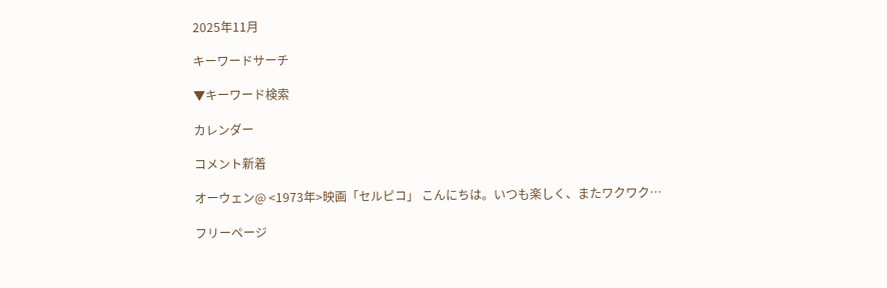2025年11月

キーワードサーチ

▼キーワード検索

カレンダー

コメント新着

オーウェン@ <1973年>映画「セルピコ」 こんにちは。いつも楽しく、またワクワク…

フリーページ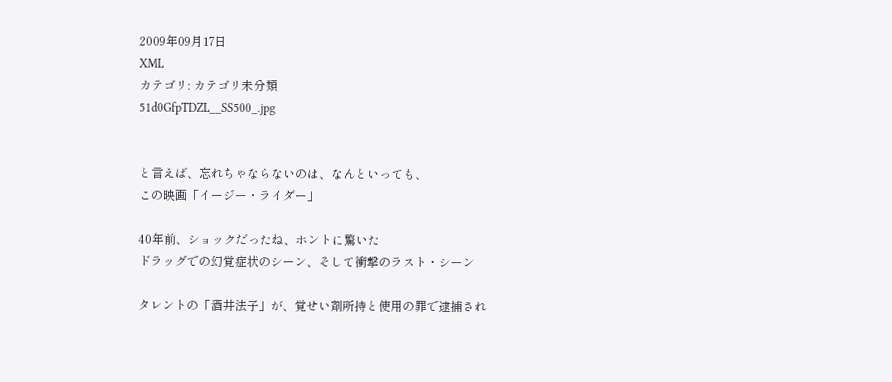2009年09月17日
XML
カテゴリ: カテゴリ未分類
51d0GfpTDZL__SS500_.jpg


と言えば、忘れちゃならないのは、なんといっても、
この映画「イージー・ライダー」

40年前、ショックだったね、ホントに驚いた
ドラッグでの幻覚症状のシーン、そして衝撃のラスト・シーン

タレントの「酒井法子」が、覚せい剤所持と使用の罪で逮捕され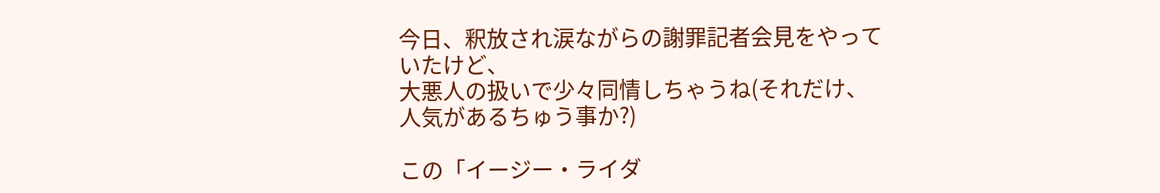今日、釈放され涙ながらの謝罪記者会見をやっていたけど、
大悪人の扱いで少々同情しちゃうね(それだけ、人気があるちゅう事か?)

この「イージー・ライダ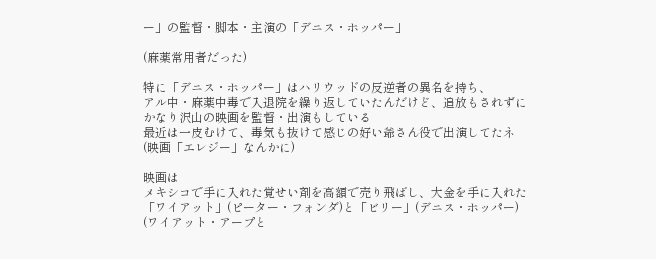ー」の監督・脚本・主演の「デニス・ホッパー」

(麻薬常用者だった)

特に「デニス・ホッパー」はハリウッドの反逆者の異名を持ち、
アル中・麻薬中毒で入退院を繰り返していたんだけど、追放もされずに
かなり沢山の映画を監督・出演もしている
最近は一皮むけて、毒気も抜けて感じの好い爺さん役で出演してたネ
(映画「エレジー」なんかに)

映画は
メキシコで手に入れた覚せい剤を高額で売り飛ばし、大金を手に入れた
「ワイアット」(ピーター・フォンダ)と「ビリー」(デニス・ホッパー)
(ワイアット・アープと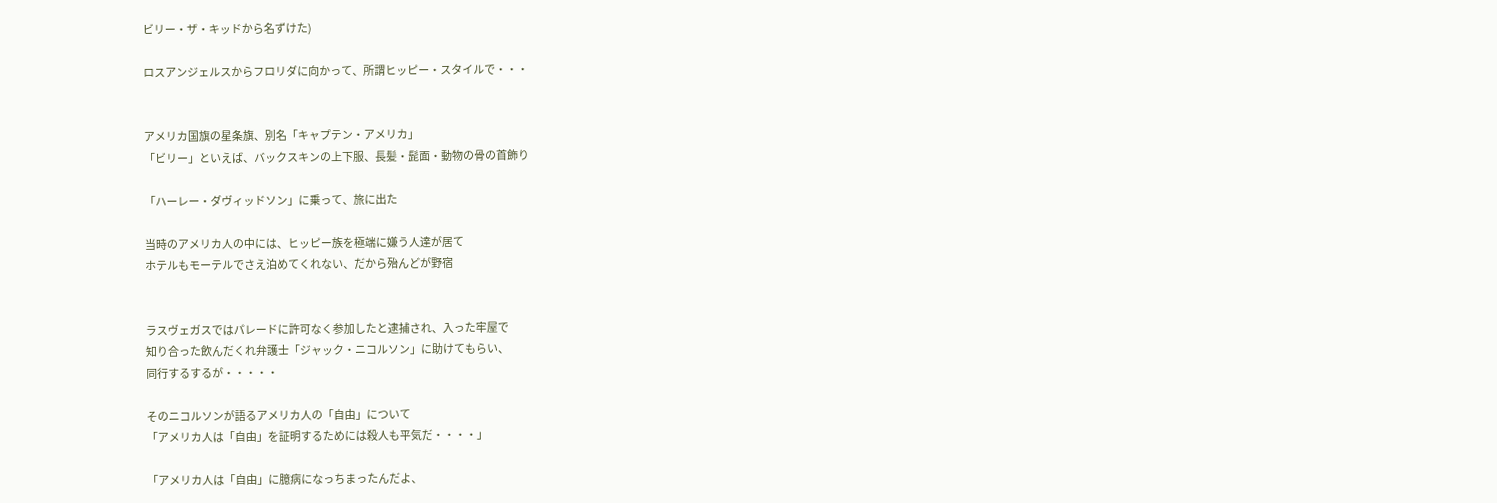ビリー・ザ・キッドから名ずけた)

ロスアンジェルスからフロリダに向かって、所謂ヒッピー・スタイルで・・・


アメリカ国旗の星条旗、別名「キャプテン・アメリカ」
「ビリー」といえば、バックスキンの上下服、長髪・髭面・動物の骨の首飾り

「ハーレー・ダヴィッドソン」に乗って、旅に出た

当時のアメリカ人の中には、ヒッピー族を極端に嫌う人達が居て
ホテルもモーテルでさえ泊めてくれない、だから殆んどが野宿


ラスヴェガスではパレードに許可なく参加したと逮捕され、入った牢屋で
知り合った飲んだくれ弁護士「ジャック・ニコルソン」に助けてもらい、
同行するするが・・・・・

そのニコルソンが語るアメリカ人の「自由」について
「アメリカ人は「自由」を証明するためには殺人も平気だ・・・・」

「アメリカ人は「自由」に臆病になっちまったんだよ、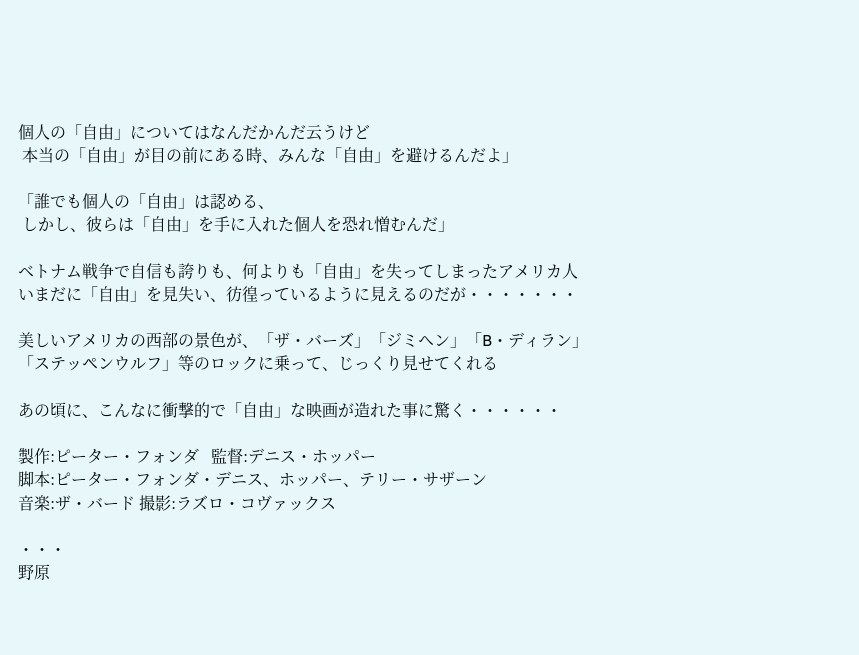個人の「自由」についてはなんだかんだ云うけど
 本当の「自由」が目の前にある時、みんな「自由」を避けるんだよ」

「誰でも個人の「自由」は認める、
 しかし、彼らは「自由」を手に入れた個人を恐れ憎むんだ」

ベトナム戦争で自信も誇りも、何よりも「自由」を失ってしまったアメリカ人
いまだに「自由」を見失い、彷徨っているように見えるのだが・・・・・・・

美しいアメリカの西部の景色が、「ザ・バーズ」「ジミヘン」「B・ディラン」
「ステッペンウルフ」等のロックに乗って、じっくり見せてくれる

あの頃に、こんなに衝撃的で「自由」な映画が造れた事に驚く・・・・・・

製作:ピーター・フォンダ   監督:デニス・ホッパー
脚本:ピーター・フォンダ・デニス、ホッパー、テリー・サザーン
音楽:ザ・バード 撮影:ラズロ・コヴァックス

・・・
野原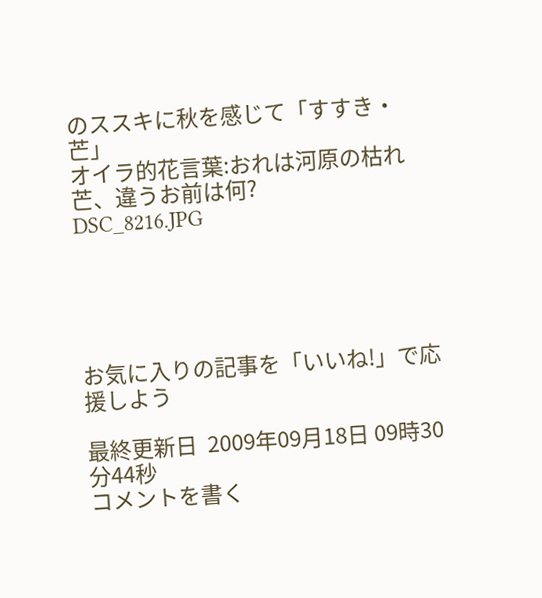のススキに秋を感じて「すすき・芒」
オイラ的花言葉:おれは河原の枯れ芒、違うお前は何?
DSC_8216.JPG





お気に入りの記事を「いいね!」で応援しよう

最終更新日  2009年09月18日 09時30分44秒
コメントを書く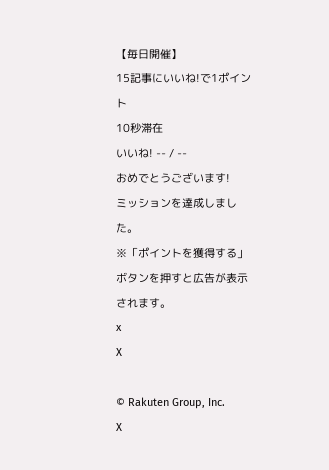【毎日開催】
15記事にいいね!で1ポイント
10秒滞在
いいね! -- / --
おめでとうございます!
ミッションを達成しました。
※「ポイントを獲得する」ボタンを押すと広告が表示されます。
x
X

© Rakuten Group, Inc.
X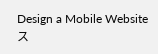Design a Mobile Website
ス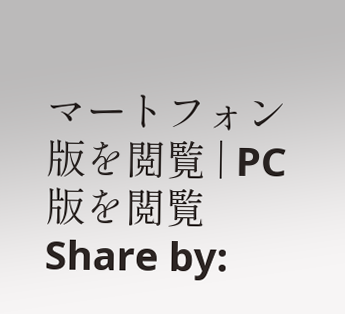マートフォン版を閲覧 | PC版を閲覧
Share by: